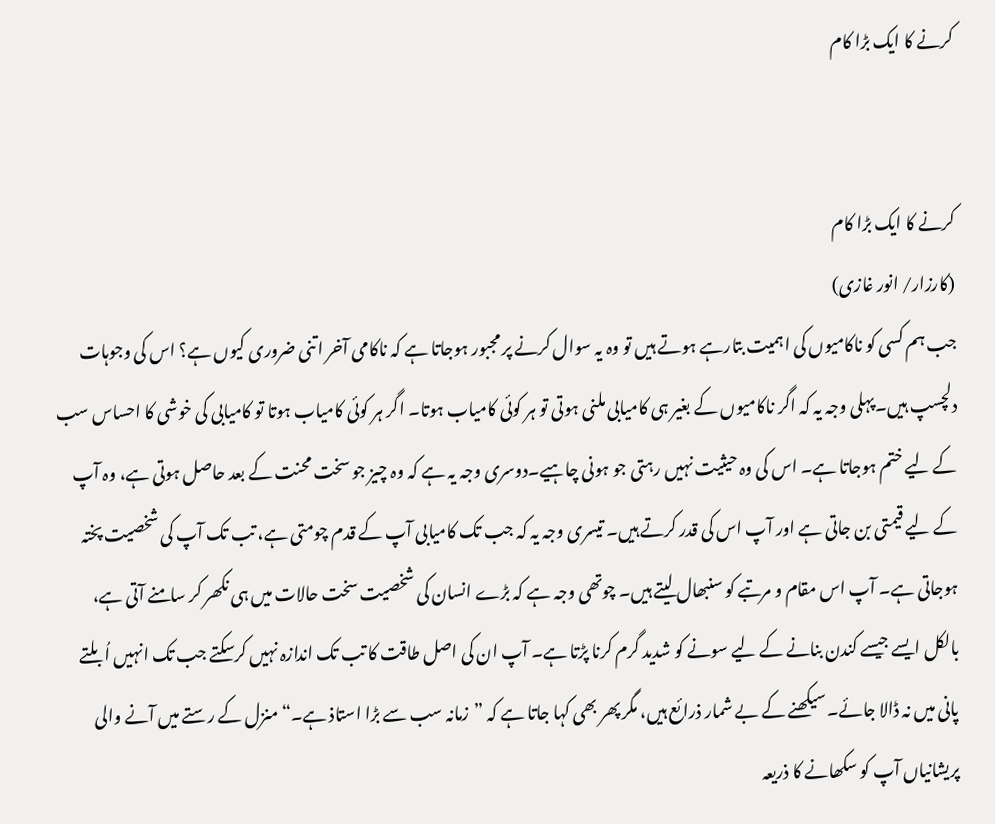کرنے کا ایک بڑا کام


کرنے کا ایک بڑا کام
(کارزار/ انور غازی)
جب ہم کسی کو ناکامیوں کی اہمیت بتارہے ہوتے ہیں تو وہ یہ سوال کرنے پر مجبور ہوجاتا ہے کہ ناکامی آخر اتنی ضروری کیوں ہے؟ اس کی وجوہات دلچسپ ہیں۔پہلی وجہ یہ کہ اگر ناکامیوں کے بغیر ہی کامیابی ملنی ہوتی تو ہر کوئی کامیاب ہوتا۔ اگر ہر کوئی کامیاب ہوتا تو کامیابی کی خوشی کا احساس سب کے لیے ختم ہوجاتا ہے۔ اس کی وہ حیثیت نہیں رہتی جو ہونی چاہیے۔دوسری وجہ یہ ہے کہ وہ چیز جو سخت محنت کے بعد حاصل ہوتی ہے، وہ آپ کے لیے قیمتی بن جاتی ہے اور آپ اس کی قدر کرتے ہیں۔ تیسری وجہ یہ کہ جب تک کامیابی آپ کے قدم چومتی ہے، تب تک آپ کی شخصیت پختہ ہوجاتی ہے۔ آپ اس مقام و مرتبے کو سنبھال لیتے ہیں۔ چوتھی وجہ ہے کہ بڑے انسان کی شخصیت سخت حالات میں ہی نکھر کر سامنے آتی ہے، بالکل ایسے جیسے کندن بنانے کے لیے سونے کو شدید گرم کرنا پڑتا ہے۔ آپ ان کی اصل طاقت کا تب تک اندازہ نہیں کرسکتے جب تک انہیں اُبلتے پانی میں نہ ڈالا جائے۔سیکھنے کے بے شمار ذرائع ہیں، مگر پھر بھی کہا جاتا ہے کہ ”زمانہ سب سے بڑا استاذ ہے۔“ منزل کے رستے میں آنے والی پریشانیاں آپ کو سکھانے کا ذریعہ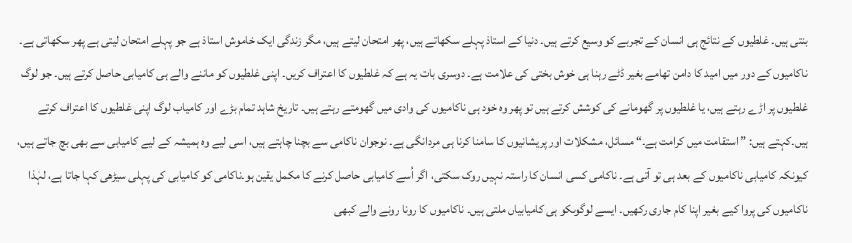بنتی ہیں۔ غلطیوں کے نتائج ہی انسان کے تجربے کو وسیع کرتے ہیں۔ دنیا کے استاذ پہلے سکھاتے ہیں، پھر امتحان لیتے ہیں، مگر زندگی ایک خاموش استاذ ہے جو پہلے امتحان لیتی ہے پھر سکھاتی ہے۔ ناکامیوں کے دور میں امید کا دامن تھامے بغیر ڈٹے رہنا ہی خوش بختی کی علامت ہے۔ دوسری بات یہ ہے کہ غلطیوں کا اعتراف کریں۔ اپنی غلطیوں کو ماننے والے ہی کامیابی حاصل کرتے ہیں۔ جو لوگ غلطیوں پر اڑے رہتے ہیں، یا غلطیوں پر گھومانے کی کوشش کرتے ہیں تو پھر وہ خود ہی ناکامیوں کی وادی میں گھومتے رہتے ہیں۔ تاریخ شاہد تمام بڑے اور کامیاب لوگ اپنی غلطیوں کا اعتراف کرتے ہیں۔کہتے ہیں: ”استقامت میں کرامت ہے۔“ مسائل، مشکلات اور پریشانیوں کا سامنا کرنا ہی مردانگی ہے۔ نوجوان ناکامی سے بچنا چاہتے ہیں، اسی لیے وہ ہمیشہ کے لیے کامیابی سے بھی بچ جاتے ہیں، کیونکہ کامیابی ناکامیوں کے بعد ہی تو آتی ہے۔ ناکامی کسی انسان کا راستہ نہیں روک سکتی، اگر اُسے کامیابی حاصل کرنے کا مکمل یقین ہو۔ناکامی کو کامیابی کی پہلی سیڑھی کہا جاتا ہے، لہٰذا ناکامیوں کی پروا کیے بغیر اپنا کام جاری رکھیں۔ ایسے لوگوںکو ہی کامیابیاں ملتی ہیں۔ ناکامیوں کا رونا رونے والے کبھی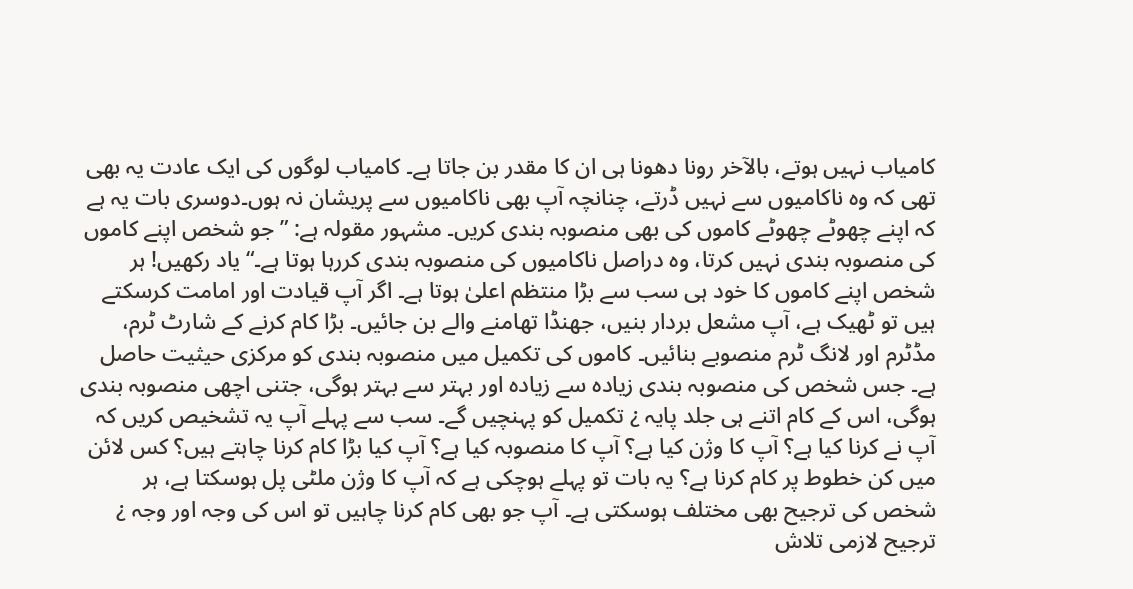کامیاب نہیں ہوتے، بالآخر رونا دھونا ہی ان کا مقدر بن جاتا ہے۔ کامیاب لوگوں کی ایک عادت یہ بھی تھی کہ وہ ناکامیوں سے نہیں ڈرتے، چنانچہ آپ بھی ناکامیوں سے پریشان نہ ہوں۔دوسری بات یہ ہے کہ اپنے چھوٹے چھوٹے کاموں کی بھی منصوبہ بندی کریں۔ مشہور مقولہ ہے: ”جو شخص اپنے کاموں کی منصوبہ بندی نہیں کرتا، وہ دراصل ناکامیوں کی منصوبہ بندی کررہا ہوتا ہے۔“ یاد رکھیں! ہر شخص اپنے کاموں کا خود ہی سب سے بڑا منتظم اعلیٰ ہوتا ہے۔ اگر آپ قیادت اور امامت کرسکتے ہیں تو ٹھیک ہے، آپ مشعل بردار بنیں، جھنڈا تھامنے والے بن جائیں۔ بڑا کام کرنے کے شارٹ ٹرم، مڈٹرم اور لانگ ٹرم منصوبے بنائیں۔ کاموں کی تکمیل میں منصوبہ بندی کو مرکزی حیثیت حاصل ہے۔ جس شخص کی منصوبہ بندی زیادہ سے زیادہ اور بہتر سے بہتر ہوگی، جتنی اچھی منصوبہ بندی ہوگی، اس کے کام اتنے ہی جلد پایہ ¿ تکمیل کو پہنچیں گے۔ سب سے پہلے آپ یہ تشخیص کریں کہ آپ نے کرنا کیا ہے؟ آپ کا وژن کیا ہے؟ آپ کا منصوبہ کیا ہے؟ آپ کیا بڑا کام کرنا چاہتے ہیں؟ کس لائن میں کن خطوط پر کام کرنا ہے؟ یہ بات تو پہلے ہوچکی ہے کہ آپ کا وژن ملٹی پل ہوسکتا ہے، ہر شخص کی ترجیح بھی مختلف ہوسکتی ہے۔ آپ جو بھی کام کرنا چاہیں تو اس کی وجہ اور وجہ ¿ ترجیح لازمی تلاش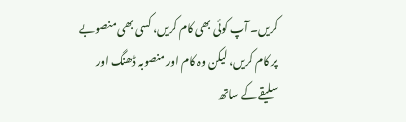کریں۔ آپ کوئی بھی کام کریں، کسی بھی منصوبے پر کام کریں، لیکن وہ کام اور منصوبہ ڈھنگ اور سلیقے کے ساتھ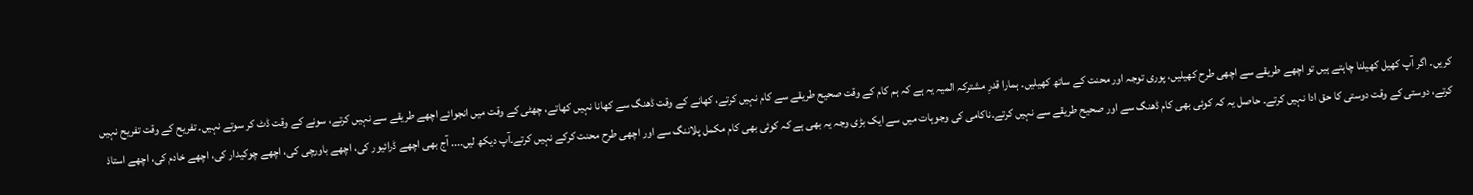کریں۔ اگر آپ کھیل کھیلنا چاہتے ہیں تو اچھے طریقے سے اچھی طرح کھیلیں، پوری توجہ اور محنت کے ساتھ کھیلیں۔ ہمارا قدرِ مشترکہ المیہ یہ ہے کہ ہم کام کے وقت صحیح طریقے سے کام نہیں کرتے، کھانے کے وقت ڈھنگ سے کھانا نہیں کھاتے، چھٹی کے وقت میں انجوائے اچھے طریقے سے نہیں کرتے، سونے کے وقت ڈٹ کر سوتے نہیں۔ تفریح کے وقت تفریح نہیں کرتے، دوستی کے وقت دوستی کا حق ادا نہیں کرتے۔ حاصل یہ کہ کوئی بھی کام ڈھنگ سے اور صحیح طریقے سے نہیں کرتے۔ناکامی کی وجوہات میں سے ایک بڑی وجہ یہ بھی ہے کہ کوئی بھی کام مکمل پلاننگ سے اور اچھی طرح محنت کرکے نہیں کرتے۔آپ دیکھ لیں.... آج بھی اچھے ڈرائیور کی، اچھے باورچی کی، اچھے چوکیدار کی، اچھے خادم کی، اچھے استاذ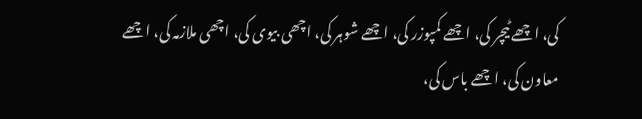کی، اچھے ٹیچر کی، اچھے کمپوزر کی، اچھے شوہر کی، اچھی بیوی کی، اچھی ملازمہ کی، اچھے معاون کی، اچھے باس کی،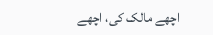اچھے مالک کی، اچھے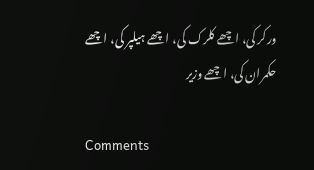ورکر کی، اچھے کلرک کی، اچھے ہیلپر کی، اچھے حکمران کی، اچھے وزیر

Comments